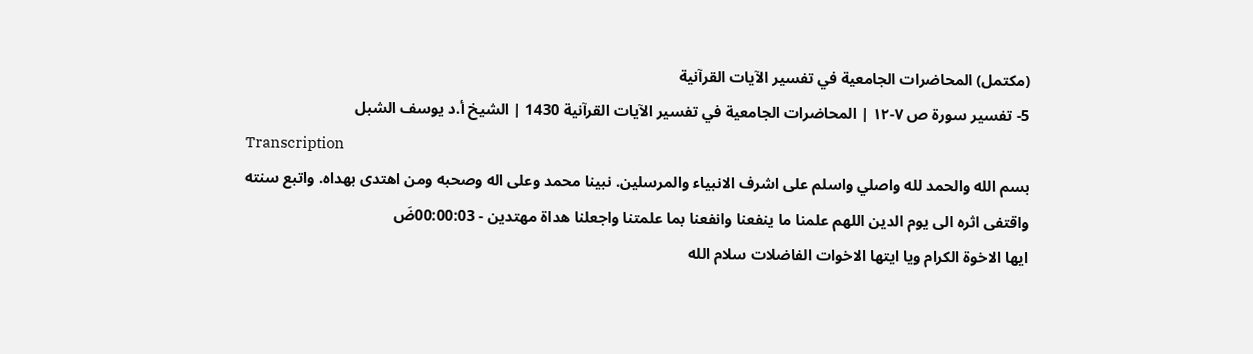(مكتمل) المحاضرات الجامعية في تفسير الآيات القرآنية
5- تفسير سورة ص ٧-١٢ | المحاضرات الجامعية في تفسير الآيات القرآنية 1430 | الشيخ أ.د يوسف الشبل
Transcription
بسم الله والحمد لله واصلي واسلم على اشرف الانبياء والمرسلين. نبينا محمد وعلى اله وصحبه ومن اهتدى بهداه. واتبع سنته واقتفى اثره الى يوم الدين اللهم علمنا ما ينفعنا وانفعنا بما علمتنا واجعلنا هداة مهتدين - 00:00:03ضَ
ايها الاخوة الكرام ويا ايتها الاخوات الفاضلات سلام الله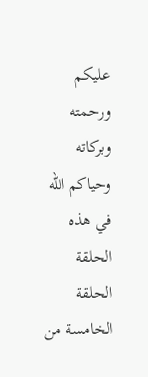عليكم ورحمته وبركاته وحياكم الله في هذه الحلقة الحلقة الخامسة من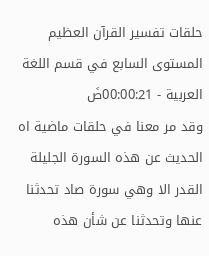حلقات تفسير القرآن العظيم المستوى السابع في قسم اللغة العربية - 00:00:21ضَ
وقد مر معنا في حلقات ماضية اه الحديث عن هذه السورة الجليلة القدر الا وهي سورة صاد تحدثنا عنها وتحدثنا عن شأن هذه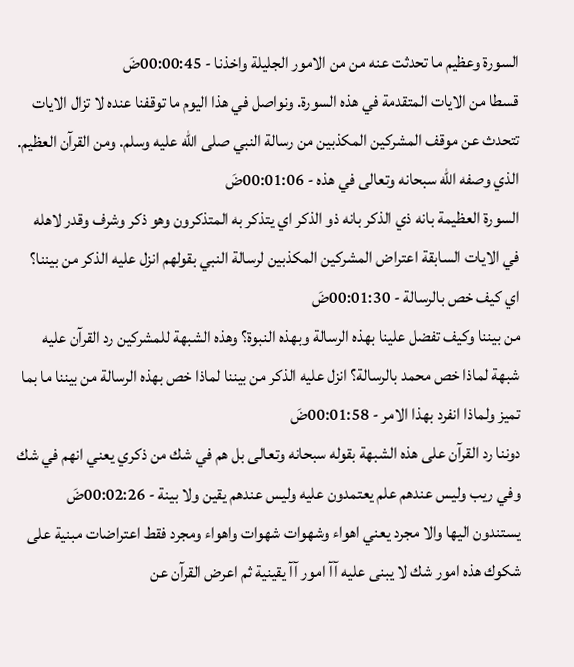السورة وعظيم ما تحدثت عنه من من الامور الجليلة واخذنا - 00:00:45ضَ
قسطا من الايات المتقدمة في هذه السورة. ونواصل في هذا اليوم ما توقفنا عنده لا تزال الايات تتحدث عن موقف المشركين المكذبين من رسالة النبي صلى الله عليه وسلم. ومن القرآن العظيم. الذي وصفه الله سبحانه وتعالى في هذه - 00:01:06ضَ
السورة العظيمة بانه ذي الذكر بانه ذو الذكر اي يتذكر به المتذكرون وهو ذكر وشرف وقدر لاهله في الايات السابقة اعتراض المشركين المكذبين لرسالة النبي بقولهم انزل عليه الذكر من بيننا؟ اي كيف خص بالرسالة - 00:01:30ضَ
من بيننا وكيف تفضل علينا بهذه الرسالة وبهذه النبوة؟ وهذه الشبهة للمشركين رد القرآن عليه شبهة لماذا خص محمد بالرسالة؟ انزل عليه الذكر من بيننا لماذا خص بهذه الرسالة من بيننا ما بما تميز ولماذا انفرد بهذا الامر - 00:01:58ضَ
دوننا رد القرآن على هذه الشبهة بقوله سبحانه وتعالى بل هم في شك من ذكري يعني انهم في شك وفي ريب وليس عندهم علم يعتمدون عليه وليس عندهم يقين ولا بينة - 00:02:26ضَ
يستندون اليها والا مجرد يعني اهواء وشهوات شهوات واهواء ومجرد فقط اعتراضات مبنية على شكوك هذه امور شك لا يبنى عليه آآ امور آآ يقينية ثم اعرض القرآن عن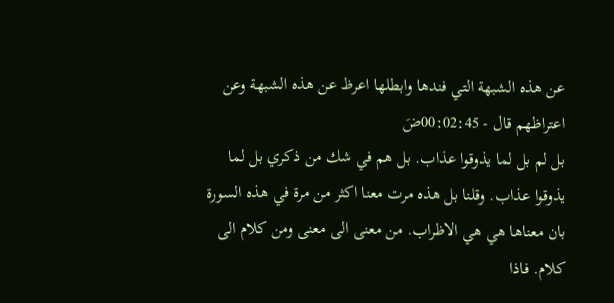عن هذه الشبهة التي فندها وابطلها اعرظ عن هذه الشبهة وعن اعتراظهم قال - 00:02:45ضَ
بل لم بل لما يذوقوا عذاب. بل هم في شك من ذكري بل لما يذوقوا عذاب. وقلنا بل هذه مرت معنا اكثر من مرة في هذه السورة بان معناها هي هي الاظراب. من معنى الى معنى ومن كلام الى كلام. فاذا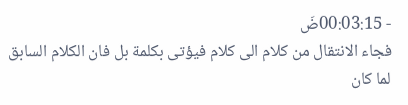- 00:03:15ضَ
فجاء الانتقال من كلام الى كلام فيؤتى بكلمة بل فان الكلام السابق لما كان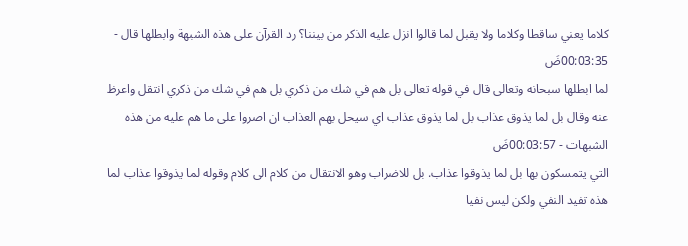كلاما يعني ساقطا وكلاما ولا يقبل لما قالوا انزل عليه الذكر من بيننا؟ رد القرآن على هذه الشبهة وابطلها قال - 00:03:35ضَ
لما ابطلها سبحانه وتعالى قال في قوله تعالى بل هم في شك من ذكري بل هم في شك من ذكري انتقل واعرظ عنه وقال بل لما يذوق عذاب بل لما يذوق عذاب اي سيحل بهم العذاب ان اصروا على ما هم عليه من هذه الشبهات - 00:03:57ضَ
التي يتمسكون بها بل لما يذوقوا عذاب. بل للاضراب وهو الانتقال من كلام الى كلام وقوله لما يذوقوا عذاب لما هذه تفيد النفي ولكن ليس نفيا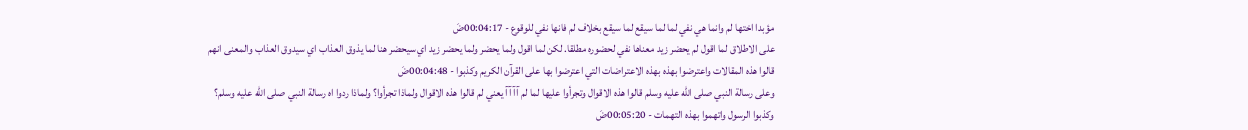مؤبدا اختها لم وانما هي نفي لما لما سيقع لما سيقع بخلاف لم فانها نفي للوقوع - 00:04:17ضَ
على الاطلاق لما اقول لم يحضر زيد معناها نفي لحضوره مطلقا. لكن لما اقول ولما يحضر ولما يحضر زيد اي سيحضر هنا لما يذوق العذاب اي سيدوق العذاب والمعنى انهم قالوا هذه المقالات واعترضوا بهذه بهذه الاعتراضات التي اعترضوا بها على القرآن الكريم وكذبوا - 00:04:48ضَ
وعلى رسالة النبي صلى الله عليه وسلم قالوا هذه الاقوال وتجرأوا عليها لما لم آآ آآ يعني لم قالوا هذه الاقوال ولماذا تجرأوا؟ ولماذا ردوا اه رسالة النبي صلى الله عليه وسلم؟ وكذبوا الرسول واتهموا بهذه التهمات - 00:05:20ضَ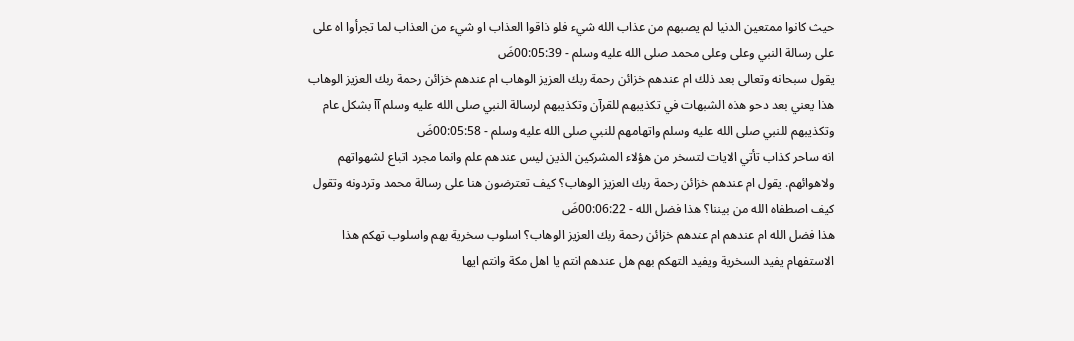حيث كانوا ممتعين الدنيا لم يصبهم من عذاب الله شيء فلو ذاقوا العذاب او شيء من العذاب لما تجرأوا اه على على رسالة النبي وعلى وعلى محمد صلى الله عليه وسلم - 00:05:39ضَ
يقول سبحانه وتعالى بعد ذلك ام عندهم خزائن رحمة ربك العزيز الوهاب ام عندهم خزائن رحمة ربك العزيز الوهاب هذا يعني بعد دحو هذه الشبهات في تكذيبهم للقرآن وتكذيبهم لرسالة النبي صلى الله عليه وسلم آآ بشكل عام وتكذيبهم للنبي صلى الله عليه وسلم واتهامهم للنبي صلى الله عليه وسلم - 00:05:58ضَ
انه ساحر كذاب تأتي الايات لتسخر من هؤلاء المشركين الذين ليس عندهم علم وانما مجرد اتباع لشهواتهم ولاهوائهم. يقول ام عندهم خزائن رحمة ربك العزيز الوهاب؟ كيف تعترضون هنا على رسالة محمد وتردونه وتقول كيف اصطفاه الله من بيننا؟ هذا فضل الله - 00:06:22ضَ
هذا فضل الله ام عندهم ام عندهم خزائن رحمة ربك العزيز الوهاب؟ اسلوب سخرية بهم واسلوب تهكم هذا الاستفهام يفيد السخرية ويفيد التهكم بهم هل عندهم انتم يا اهل مكة وانتم ايها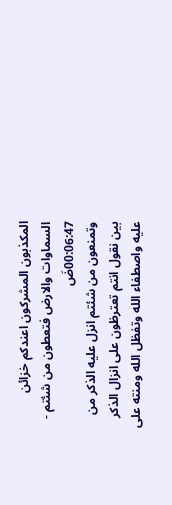المكذبون المشركون اعندكم خزائن السماوات والارض فتعطون من شئتم - 00:06:47ضَ
وتمنعون من شئتم انزل عليه الذكر من بين نقول انتم تعترظون على انزال الذكر عليه واصطفاء الله وتفظل الله ومنته على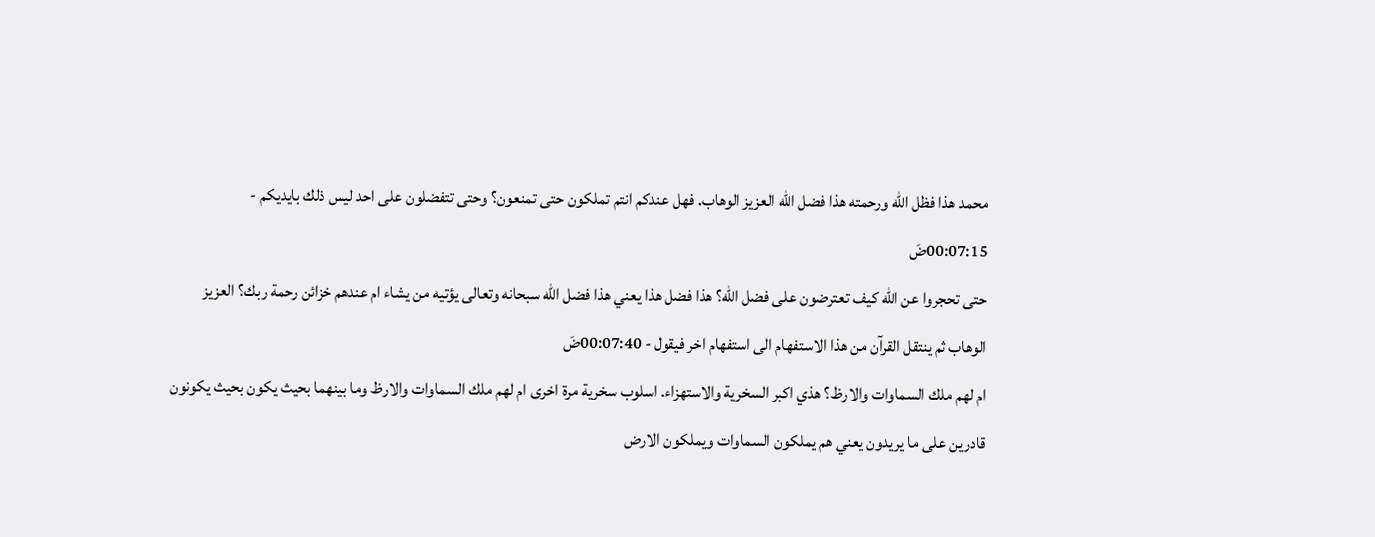محمد هذا فظل الله ورحمته هذا فضل الله العزيز الوهاب. فهل عندكم انتم تملكون حتى تمنعون؟ وحتى تتفضلون على احد ليس ذلك بايديكم - 00:07:15ضَ
حتى تحجروا عن الله كيف تعترضون على فضل الله؟ هذا فضل هذا يعني هذا فضل الله سبحانه وتعالى يؤتيه من يشاء ام عندهم خزائن رحمة ربك؟ العزيز الوهاب ثم ينتقل القرآن من هذا الاستفهام الى استفهام اخر فيقول - 00:07:40ضَ
ام لهم ملك السماوات والارظ؟ هذي اكبر السخرية والاستهزاء. اسلوب سخرية مرة اخرى ام لهم ملك السماوات والارظ وما بينهما بحيث يكون بحيث يكونون قادرين على ما يريدون يعني هم يملكون السماوات ويملكون الارض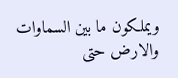ويملكون ما بين السماوات والارض حتى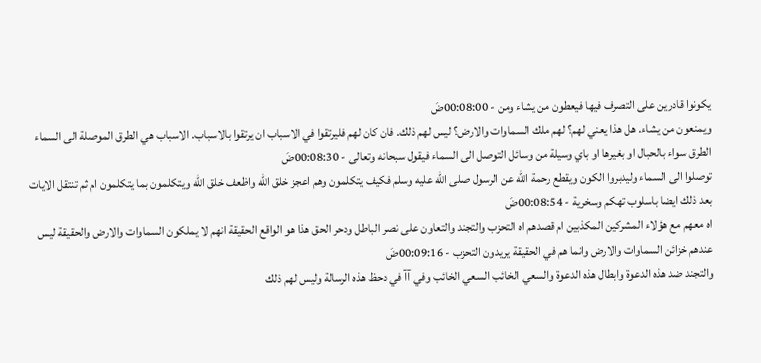يكونوا قادرين على التصرف فيها فيعطون من يشاء ومن - 00:08:00ضَ
ويمنعون من يشاء. هل هذا يعني لهم؟ لهم ملك السماوات والارض؟ ليس لهم ذلك. فان كان لهم فليرتقوا في الاسباب ان يرتقوا بالاسباب. الاسباب هي الطرق الموصلة الى السماء الطرق سواء بالحبال او بغيرها او باي وسيلة من وسائل التوصل الى السماء فيقول سبحانه وتعالى - 00:08:30ضَ
توصلوا الى السماء وليدبروا الكون ويقطع رحمة الله عن الرسول صلى الله عليه وسلم فكيف يتكلمون وهم اعجز خلق الله واظعف خلق الله ويتكلمون بما يتكلمون ام ثم تنتقل الايات بعد ذلك ايضا باسلوب تهكم وسخرية - 00:08:54ضَ
اه معهم مع هؤلاء المشركين المكذبين ام قصدهم اه التحزب والتجند والتعاون على نصر الباطل ودحر الحق هذا هو الواقع الحقيقة انهم لا يملكون السماوات والارض والحقيقة ليس عندهم خزائن السماوات والارض وانما هم في الحقيقة يريدون التحزب - 00:09:16ضَ
والتجند ضد هذه الدعوة وابطال هذه الدعوة والسعي الخائب السعي الخائب وفي آآ في دحظ هذه الرسالة وليس لهم ذلك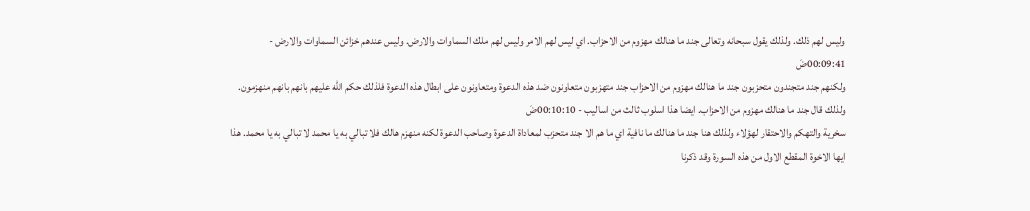وليس لهم ذلك. ولذلك يقول سبحانه وتعالى جند ما هنالك مهزوم من الاحزاب. اي ليس لهم الامر وليس لهم ملك السماوات والارض. وليس عندهم خزائن السماوات والارض - 00:09:41ضَ
ولكنهم جند متجندون متحزبون جند ما هنالك مهزوم من الاحزاب جند متهزبون متعاونون ضد هذه الدعوة ومتعاونون على ابطال هذه الدعوة فلذلك حكم الله عليهم بانهم بانهم منهزمون. ولذلك قال جند ما هنالك مهزوم من الاحزاب. ايضا هذا اسلوب ثالث من اساليب - 00:10:10ضَ
سخرية والتهكم والاحتقار لهؤلاء ولذلك هنا جند ما هنالك ما نافية اي ما هم الا جند متحزب لمعاداة الدعوة وصاحب الدعوة لكنه منهزم هالك فلا تبالي به يا محمد لا تبالي به يا محمد. هذا ايها الاخوة المقطع الاول من هذه السورة وقد ذكرنا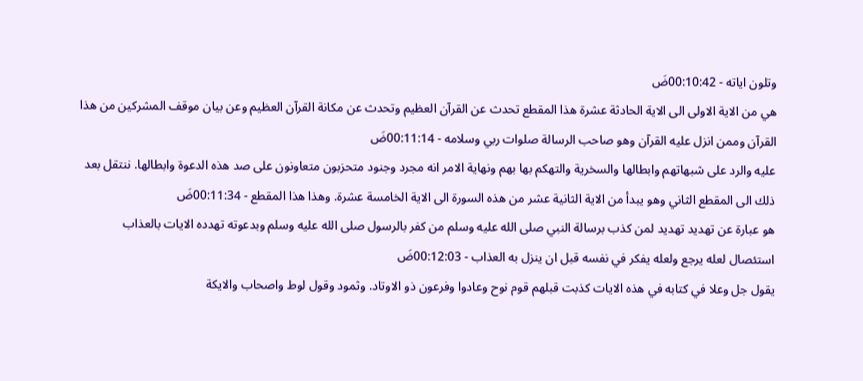وتلون اياته - 00:10:42ضَ
هي من الاية الاولى الى الاية الحادثة عشرة هذا المقطع تحدث عن القرآن العظيم وتحدث عن مكانة القرآن العظيم وعن بيان موقف المشركين من هذا القرآن وممن انزل عليه القرآن وهو صاحب الرسالة صلوات ربي وسلامه - 00:11:14ضَ
عليه والرد على شبهاتهم وابطالها والسخرية والتهكم بها بهم ونهاية الامر انه مجرد وجنود متحزبون متعاونون على صد هذه الدعوة وابطالها. ننتقل بعد ذلك الى المقطع الثاني وهو يبدأ من الاية الثانية عشر من هذه السورة الى الاية الخامسة عشرة. وهذا هذا المقطع - 00:11:34ضَ
هو عبارة عن تهديد تهديد لمن كذب برسالة النبي صلى الله عليه وسلم من كفر بالرسول صلى الله عليه وسلم وبدعوته تهدده الايات بالعذاب استئصال لعله يرجع ولعله يفكر في نفسه قبل ان ينزل به العذاب - 00:12:03ضَ
يقول جل وعلا في كتابه في هذه الايات كذبت قبلهم قوم نوح وعادوا وفرعون ذو الاوتاد. وثمود وقول لوط واصحاب والايكة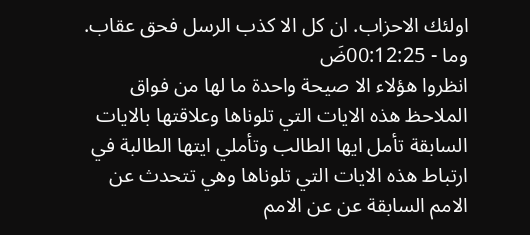اولئك الاحزاب. ان كل الا كذب الرسل فحق عقاب. وما - 00:12:25ضَ
انظروا هؤلاء الا صيحة واحدة ما لها من فواق الملاحظ هذه الايات التي تلوناها وعلاقتها بالايات السابقة تأمل ايها الطالب وتأملي ايتها الطالبة في ارتباط هذه الايات التي تلوناها وهي تتحدث عن الامم السابقة عن عن الامم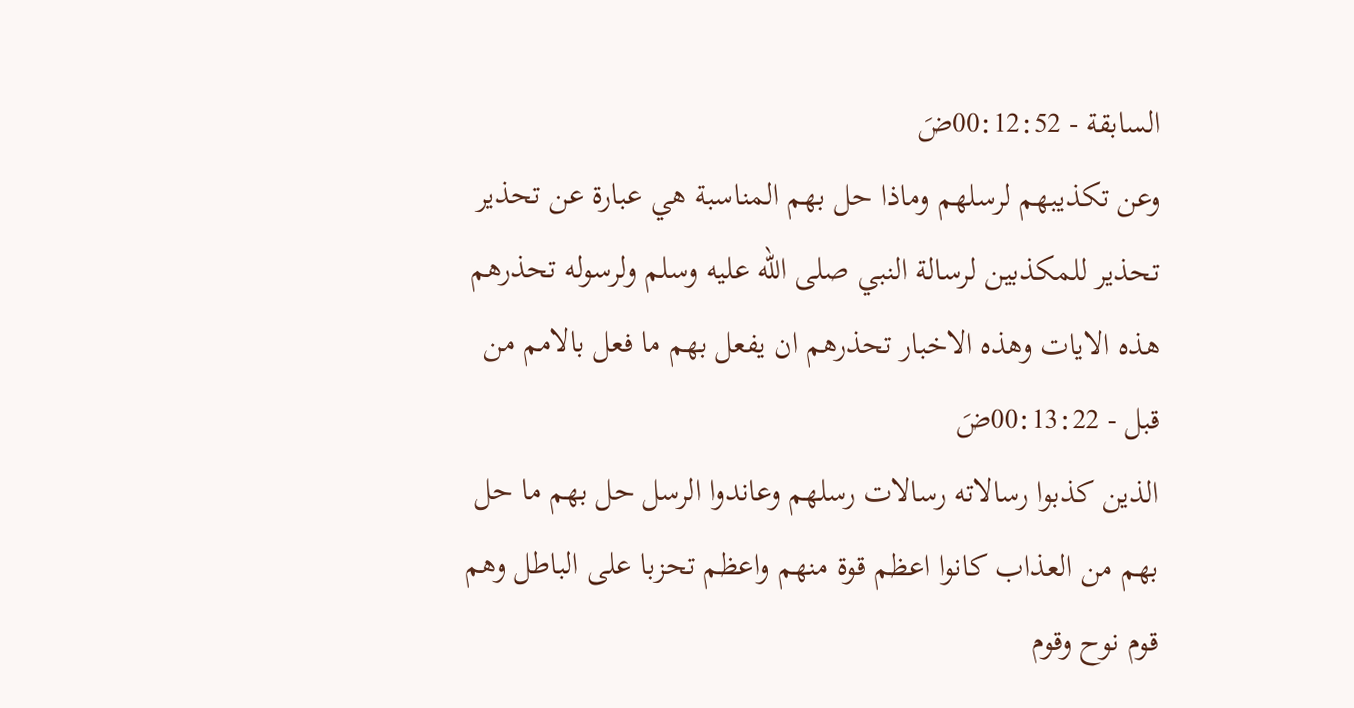السابقة - 00:12:52ضَ
وعن تكذيبهم لرسلهم وماذا حل بهم المناسبة هي عبارة عن تحذير تحذير للمكذبين لرسالة النبي صلى الله عليه وسلم ولرسوله تحذرهم هذه الايات وهذه الاخبار تحذرهم ان يفعل بهم ما فعل بالامم من قبل - 00:13:22ضَ
الذين كذبوا رسالاته رسالات رسلهم وعاندوا الرسل حل بهم ما حل بهم من العذاب كانوا اعظم قوة منهم واعظم تحزبا على الباطل وهم قوم نوح وقوم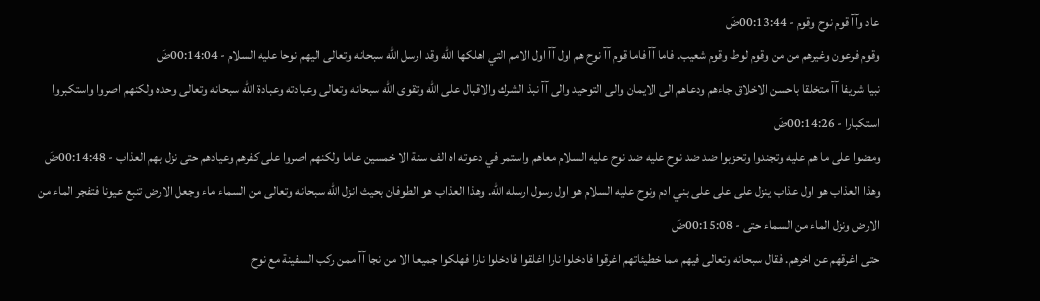عاد وآآ قوم نوح وقوم - 00:13:44ضَ
وقوم فرعون وغيرهم من من وقوم لوط وقوم شعيب. فاما آآ فاما قوم آآ نوح هم اول آآ اول الامم التي اهلكها الله وقد ارسل الله سبحانه وتعالى اليهم نوحا عليه السلام - 00:14:04ضَ
نبيا شريفا آآ متخلقا باحسن الاخلاق جاءهم ودعاهم الى الايمان والى التوحيد والى آآ نبذ الشرك والاقبال على الله وتقوى الله سبحانه وتعالى وعبادته وعبادة الله سبحانه وتعالى وحده ولكنهم اصروا واستكبروا استكبارا - 00:14:26ضَ
ومضوا على ما هم عليه وتجندوا وتحزبوا ضد ضد نوح عليه ضد نوح عليه السلام معاهم واستمر في دعوته اه الف سنة الا خمسين عاما ولكنهم اصروا على كفرهم وعيادهم حتى نزل بهم العذاب - 00:14:48ضَ
وهذا العذاب هو اول عذاب ينزل على على على بني ادم ونوح عليه السلام هو اول رسول ارسله الله. وهذا العذاب هو الطوفان بحيث انزل الله سبحانه وتعالى من السماء ماء وجعل الارض تنبع عيونا فتفجر الماء من الارض ونزل الماء من السماء حتى - 00:15:08ضَ
حتى اغرقهم عن اخرهم. فقال سبحانه وتعالى فيهم مما خطيئاتهم اغرقوا فادخلوا نارا اغلقوا فادخلوا نارا فهلكوا جميعا الا من نجا آآ ممن ركب السفينة مع نوح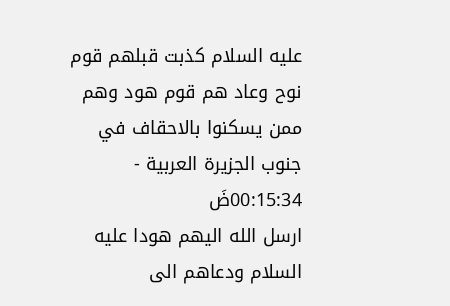عليه السلام كذبت قبلهم قوم نوح وعاد هم قوم هود وهم ممن يسكنوا بالاحقاف في جنوب الجزيرة العربية - 00:15:34ضَ
ارسل الله اليهم هودا عليه السلام ودعاهم الى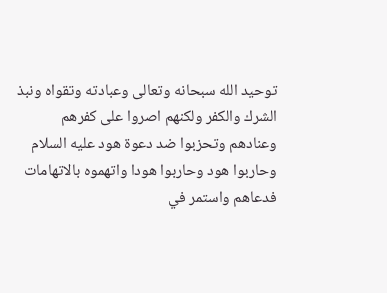توحيد الله سبحانه وتعالى وعبادته وتقواه ونبذ الشرك والكفر ولكنهم اصروا على كفرهم وعنادهم وتحزبوا ضد دعوة هود عليه السلام وحاربوا هود وحاربوا هودا واتهموه بالاتهامات فدعاهم واستمر في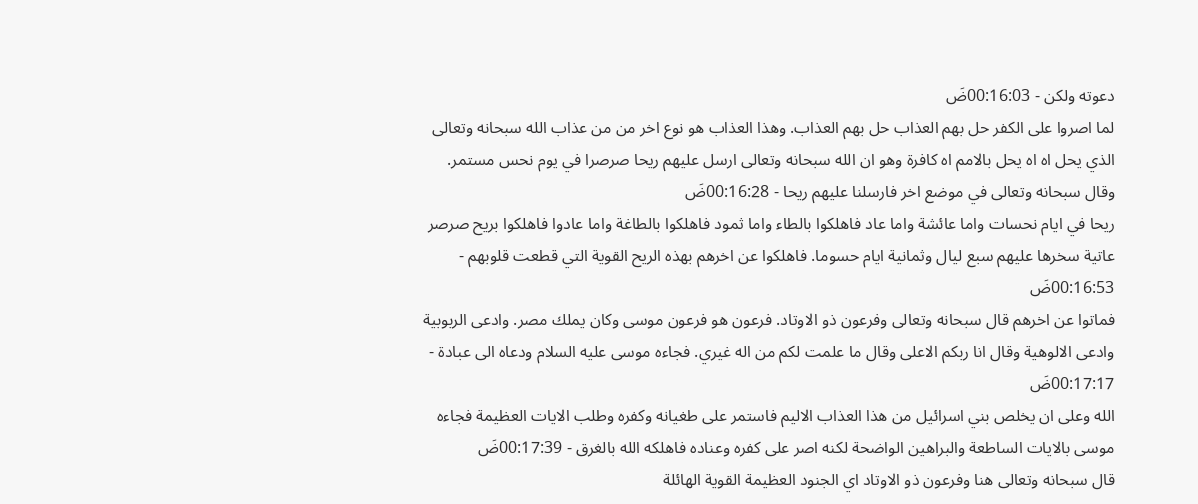دعوته ولكن - 00:16:03ضَ
لما اصروا على الكفر حل بهم العذاب حل بهم العذاب. وهذا العذاب هو نوع اخر من من عذاب الله سبحانه وتعالى الذي يحل اه اه يحل بالامم اه كافرة وهو ان الله سبحانه وتعالى ارسل عليهم ريحا صرصرا في يوم نحس مستمر. وقال سبحانه وتعالى في موضع اخر فارسلنا عليهم ريحا - 00:16:28ضَ
ريحا في ايام نحسات واما عائشة واما عاد فاهلكوا بالطاء واما ثمود فاهلكوا بالطاغة واما عادوا فاهلكوا بريح صرصر عاتية سخرها عليهم سبع ليال وثمانية ايام حسوما. فاهلكوا عن اخرهم بهذه الريح القوية التي قطعت قلوبهم - 00:16:53ضَ
فماتوا عن اخرهم قال سبحانه وتعالى وفرعون ذو الاوتاد. فرعون هو فرعون موسى وكان يملك مصر. وادعى الربوبية وادعى الالوهية وقال انا ربكم الاعلى وقال ما علمت لكم من اله غيري. فجاءه موسى عليه السلام ودعاه الى عبادة - 00:17:17ضَ
الله وعلى ان يخلص بني اسرائيل من هذا العذاب الاليم فاستمر على طغيانه وكفره وطلب الايات العظيمة فجاءه موسى بالايات الساطعة والبراهين الواضحة لكنه اصر على كفره وعناده فاهلكه الله بالغرق - 00:17:39ضَ
قال سبحانه وتعالى هنا وفرعون ذو الاوتاد اي الجنود العظيمة القوية الهائلة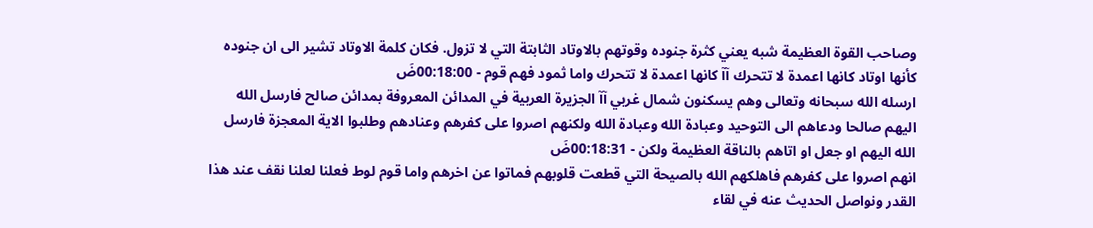وصاحب القوة العظيمة شبه يعني كثرة جنوده وقوتهم بالاوتاد الثابتة التي لا تزول. فكان كلمة الاوتاد تشير الى ان جنوده كأنها اوتاد كانها اعمدة لا تتحرك آآ كانها اعمدة لا تتحرك واما ثمود فهم قوم - 00:18:00ضَ
ارسله الله سبحانه وتعالى وهم يسكنون شمال غربي آآ الجزيرة العربية في المدائن المعروفة بمدائن صالح فارسل الله اليهم صالحا ودعاهم الى التوحيد وعبادة الله وعبادة الله ولكنهم اصروا على كفرهم وعنادهم وطلبوا الاية المعجزة فارسل الله اليهم او جعل او اتاهم بالناقة العظيمة ولكن - 00:18:31ضَ
انهم اصروا على كفرهم فاهلكهم الله بالصيحة التي قطعت قلوبهم فماتوا عن اخرهم واما قوم لوط فعلنا لعلنا نقف عند هذا القدر ونواصل الحديث عنه في لقاء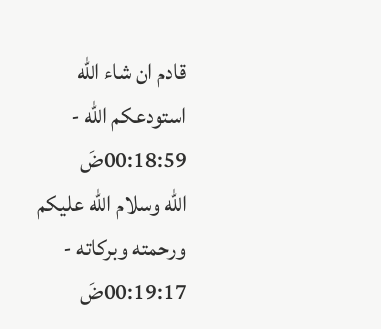قادم ان شاء الله استودعكم الله - 00:18:59ضَ
الله وسلام الله عليكم ورحمته وبركاته - 00:19:17ضَ